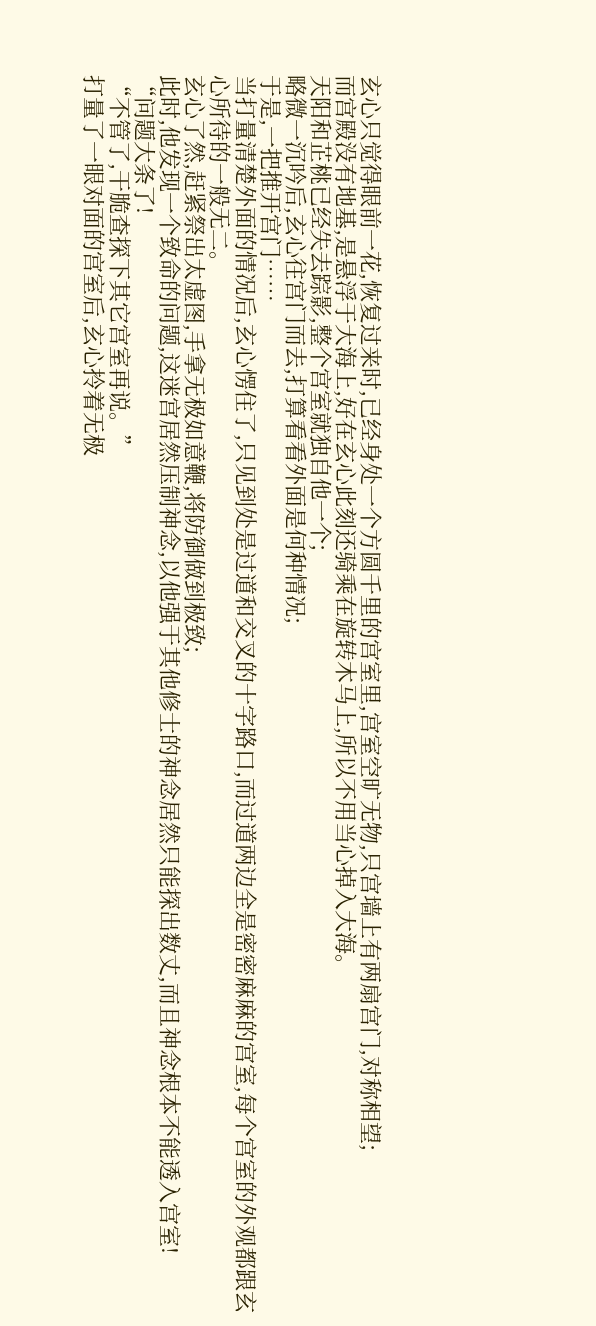玄心只觉得眼前一花,恢复过来时,已经身处一个方圆千里的宫室里,宫室空旷无物,只宫墙上有两扇宫门,对称相望;
而宫殿没有地基,是悬浮于大海上,好在玄心此刻还骑乘在旋转木马上,所以不用当心掉入大海。
天阳和芷桃已经失去踪影,整个宫室就独自他一个;
略微一沉吟后,玄心往宫门而去,打算看看外面是何种情况;
于是,一把推开宫门……
当打量清楚外面的情况后,玄心愣住了,只见到处是过道和交叉的十字路口,而过道两边全是密密麻麻的宫室,每个宫室的外观都跟玄心所待的一般无二。
玄心了然,赶紧祭出太虚图,手拿无极如意鞭,将防御做到极致;
此时,他发现一个致命的问题,这迷宫居然压制神念,以他强于其他修士的神念居然只能探出数丈,而且神念根本不能透入宫室!
“问题大条了!
“不管了,干脆查探下其它宫室再说。”
打量了一眼对面的宫室后,玄心拎着无极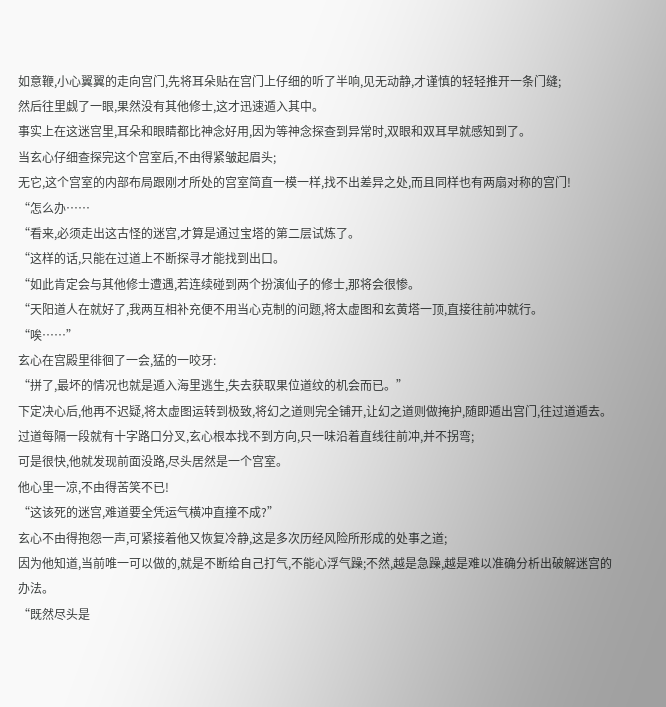如意鞭,小心翼翼的走向宫门,先将耳朵贴在宫门上仔细的听了半响,见无动静,才谨慎的轻轻推开一条门缝;
然后往里觑了一眼,果然没有其他修士,这才迅速遁入其中。
事实上在这迷宫里,耳朵和眼睛都比神念好用,因为等神念探查到异常时,双眼和双耳早就感知到了。
当玄心仔细查探完这个宫室后,不由得紧皱起眉头;
无它,这个宫室的内部布局跟刚才所处的宫室简直一模一样,找不出差异之处,而且同样也有两扇对称的宫门!
“怎么办……
“看来,必须走出这古怪的迷宫,才算是通过宝塔的第二层试炼了。
“这样的话,只能在过道上不断探寻才能找到出口。
“如此肯定会与其他修士遭遇,若连续碰到两个扮演仙子的修士,那将会很惨。
“天阳道人在就好了,我两互相补充便不用当心克制的问题,将太虚图和玄黄塔一顶,直接往前冲就行。
“唉……”
玄心在宫殿里徘徊了一会,猛的一咬牙:
“拼了,最坏的情况也就是遁入海里逃生,失去获取果位道纹的机会而已。”
下定决心后,他再不迟疑,将太虚图运转到极致,将幻之道则完全铺开,让幻之道则做掩护,随即遁出宫门,往过道遁去。
过道每隔一段就有十字路口分叉,玄心根本找不到方向,只一味沿着直线往前冲,并不拐弯;
可是很快,他就发现前面没路,尽头居然是一个宫室。
他心里一凉,不由得苦笑不已!
“这该死的迷宫,难道要全凭运气横冲直撞不成?”
玄心不由得抱怨一声,可紧接着他又恢复冷静,这是多次历经风险所形成的处事之道;
因为他知道,当前唯一可以做的,就是不断给自己打气,不能心浮气躁;不然,越是急躁,越是难以准确分析出破解迷宫的办法。
“既然尽头是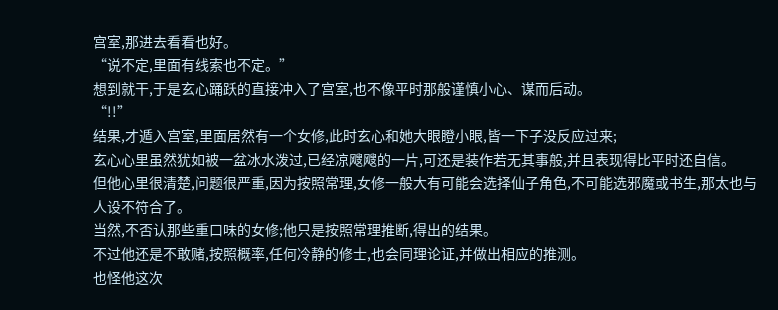宫室,那进去看看也好。
“说不定,里面有线索也不定。”
想到就干,于是玄心踊跃的直接冲入了宫室,也不像平时那般谨慎小心、谋而后动。
“!!”
结果,才遁入宫室,里面居然有一个女修,此时玄心和她大眼瞪小眼,皆一下子没反应过来;
玄心心里虽然犹如被一盆冰水泼过,已经凉飕飕的一片,可还是装作若无其事般,并且表现得比平时还自信。
但他心里很清楚,问题很严重,因为按照常理,女修一般大有可能会选择仙子角色,不可能选邪魔或书生,那太也与人设不符合了。
当然,不否认那些重口味的女修;他只是按照常理推断,得出的结果。
不过他还是不敢赌,按照概率,任何冷静的修士,也会同理论证,并做出相应的推测。
也怪他这次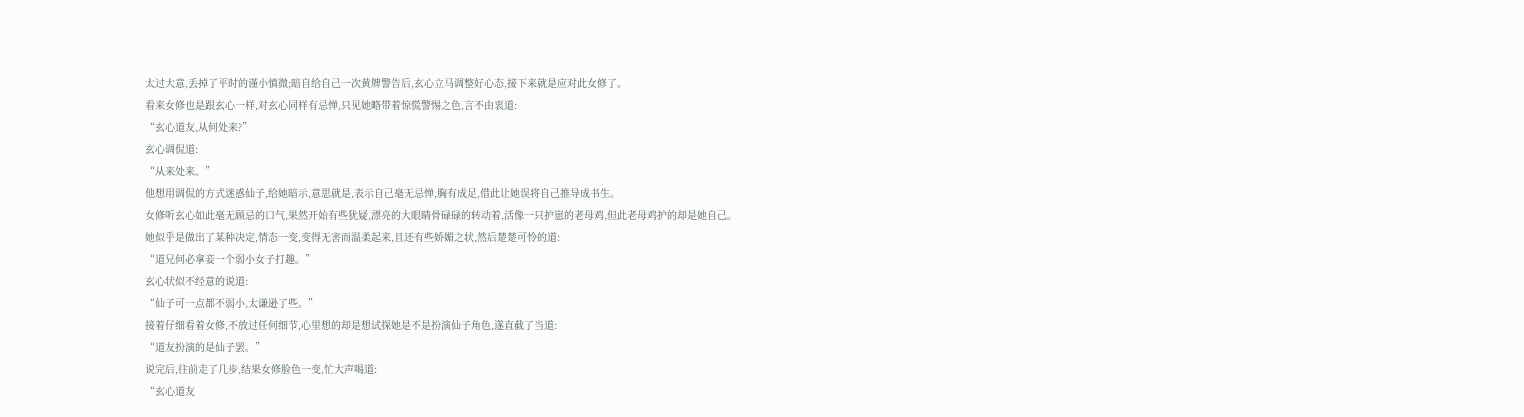太过大意,丢掉了平时的谨小慎微;暗自给自己一次黄牌警告后,玄心立马调整好心态,接下来就是应对此女修了。
看来女修也是跟玄心一样,对玄心同样有忌惮,只见她略带着惊慌警惕之色,言不由衷道:
“玄心道友,从何处来?”
玄心调侃道:
“从来处来。”
他想用调侃的方式迷惑仙子,给她暗示,意思就是,表示自己毫无忌惮,胸有成足,借此让她误将自己推导成书生。
女修听玄心如此毫无顾忌的口气,果然开始有些犹疑,漂亮的大眼睛骨碌碌的转动着,活像一只护崽的老母鸡,但此老母鸡护的却是她自己。
她似乎是做出了某种决定,情态一变,变得无害而温柔起来,且还有些娇媚之状,然后楚楚可怜的道:
“道兄何必拿妾一个弱小女子打趣。”
玄心状似不经意的说道:
“仙子可一点都不弱小,太谦逊了些。”
接着仔细看着女修,不放过任何细节,心里想的却是想试探她是不是扮演仙子角色,遂直截了当道:
“道友扮演的是仙子罢。”
说完后,往前走了几步,结果女修脸色一变,忙大声喝道:
“玄心道友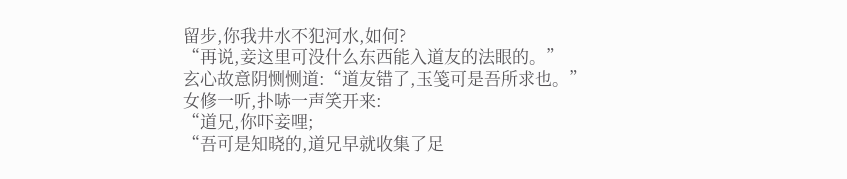留步,你我井水不犯河水,如何?
“再说,妾这里可没什么东西能入道友的法眼的。”
玄心故意阴恻恻道:“道友错了,玉笺可是吾所求也。”
女修一听,扑哧一声笑开来:
“道兄,你吓妾哩;
“吾可是知晓的,道兄早就收集了足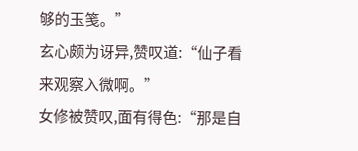够的玉笺。”
玄心颇为讶异,赞叹道:“仙子看来观察入微啊。”
女修被赞叹,面有得色:“那是自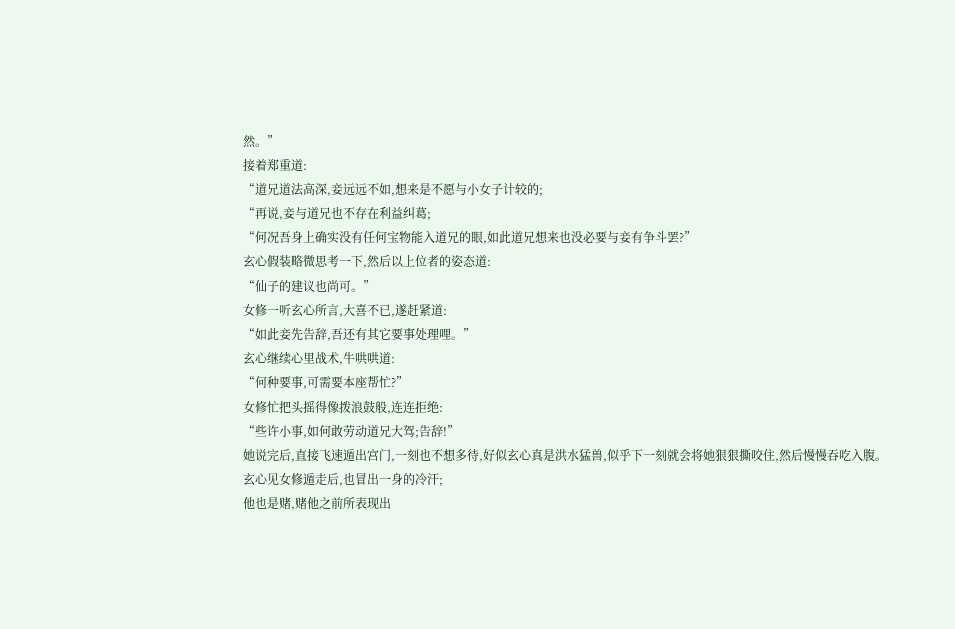然。”
接着郑重道:
“道兄道法高深,妾远远不如,想来是不愿与小女子计较的;
“再说,妾与道兄也不存在利益纠葛;
“何况吾身上确实没有任何宝物能入道兄的眼,如此道兄想来也没必要与妾有争斗罢?”
玄心假装略微思考一下,然后以上位者的姿态道:
“仙子的建议也尚可。”
女修一听玄心所言,大喜不已,遂赶紧道:
“如此妾先告辞,吾还有其它要事处理哩。”
玄心继续心里战术,牛哄哄道:
“何种要事,可需要本座帮忙?”
女修忙把头摇得像拨浪鼓般,连连拒绝:
“些许小事,如何敢劳动道兄大驾;告辞!”
她说完后,直接飞速遁出宫门,一刻也不想多待,好似玄心真是洪水猛兽,似乎下一刻就会将她狠狠撕咬住,然后慢慢吞吃入腹。
玄心见女修遁走后,也冒出一身的冷汗;
他也是赌,赌他之前所表现出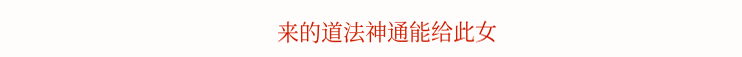来的道法神通能给此女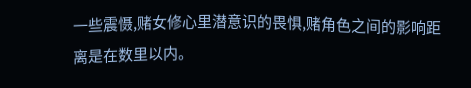一些震慑,赌女修心里潜意识的畏惧,赌角色之间的影响距离是在数里以内。